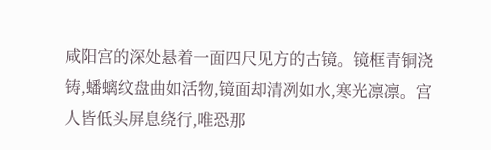咸阳宫的深处悬着一面四尺见方的古镜。镜框青铜浇铸,蟠螭纹盘曲如活物,镜面却清冽如水,寒光凛凛。宫人皆低头屏息绕行,唯恐那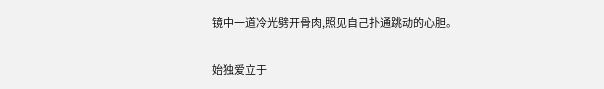镜中一道冷光劈开骨肉,照见自己扑通跳动的心胆。

始独爱立于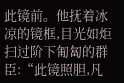此镜前。他抚着冰凉的镜框,目光如炬扫过阶下匍匐的群臣:“此镜照胆,凡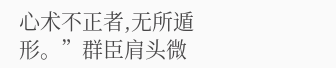心术不正者,无所遁形。”群臣肩头微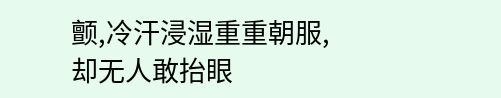颤,冷汗浸湿重重朝服,却无人敢抬眼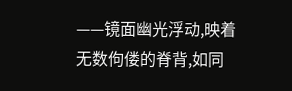——镜面幽光浮动,映着无数佝偻的脊背,如同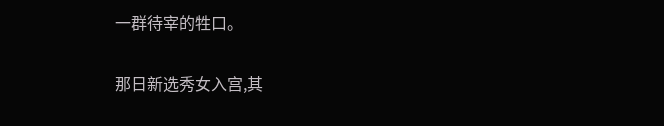一群待宰的牲口。

那日新选秀女入宫,其